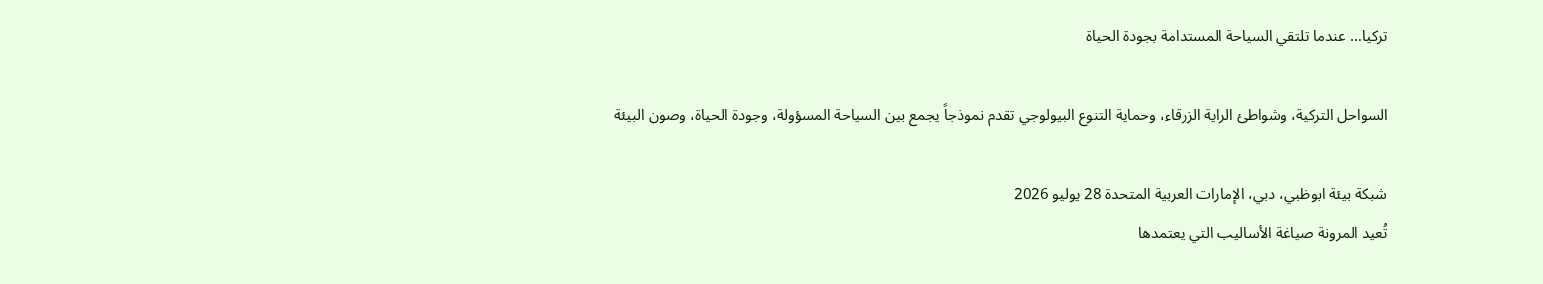تركيا… عندما تلتقي السياحة المستدامة بجودة الحياة

السواحل التركية، وشواطئ الراية الزرقاء، وحماية التنوع البيولوجي تقدم نموذجاً يجمع بين السياحة المسؤولة، وجودة الحياة، وصون البيئة

شبكة بيئة ابوظبي، دبي، الإمارات العربية المتحدة 28 يوليو 2026
تُعيد المرونة صياغة الأساليب التي يعتمدها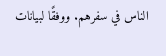الناس في سفرهم. ووفقًا لبيانات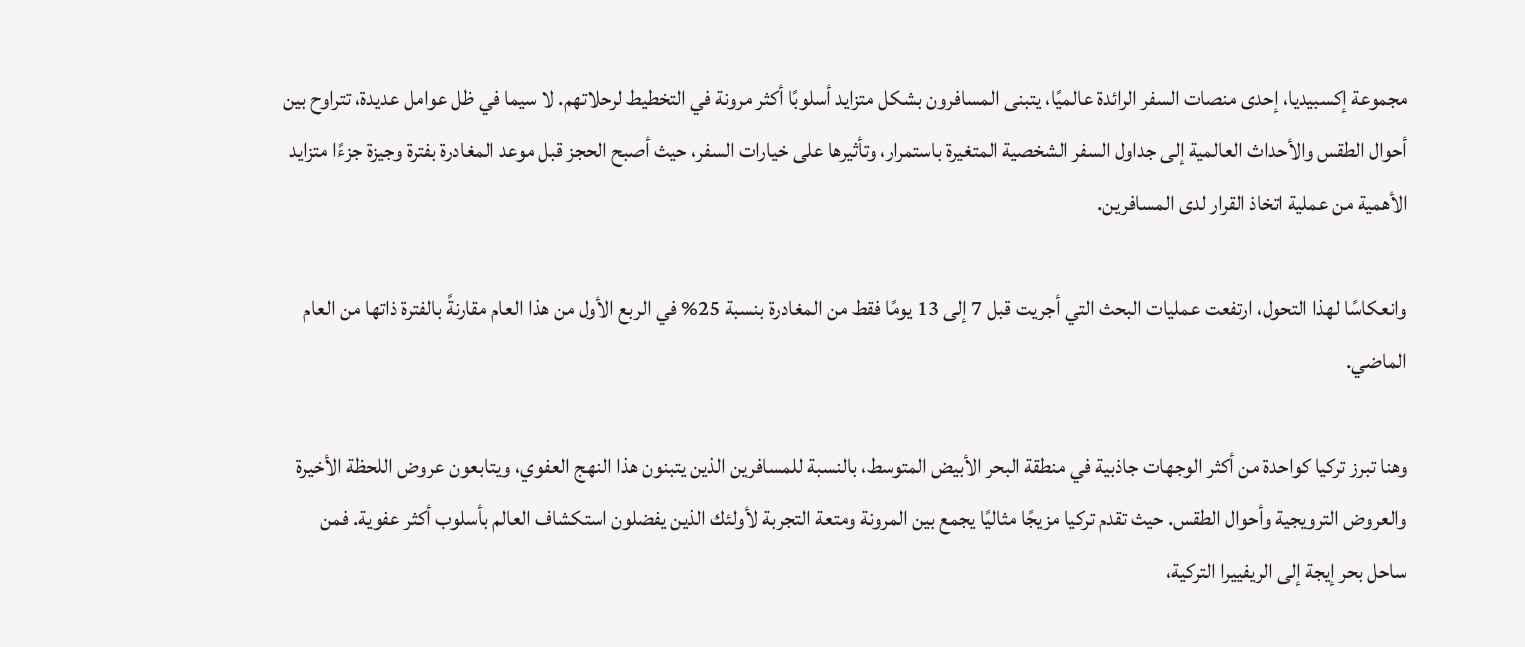مجموعة إكسبيديا، إحدى منصات السفر الرائدة عالميًا، يتبنى المسافرون بشكل متزايد أسلوبًا أكثر مرونة في التخطيط لرحلاتهم. لا سيما في ظل عوامل عديدة، تتراوح بين أحوال الطقس والأحداث العالمية إلى جداول السفر الشخصية المتغيرة باستمرار، وتأثيرها على خيارات السفر، حيث أصبح الحجز قبل موعد المغادرة بفترة وجيزة جزءًا متزايد الأهمية من عملية اتخاذ القرار لدى المسافرين.

وانعكاسًا لهذا التحول، ارتفعت عمليات البحث التي أجريت قبل 7 إلى 13 يومًا فقط من المغادرة بنسبة 25% في الربع الأول من هذا العام مقارنةً بالفترة ذاتها من العام الماضي.

وهنا تبرز تركيا كواحدة من أكثر الوجهات جاذبية في منطقة البحر الأبيض المتوسط، بالنسبة للمسافرين الذين يتبنون هذا النهج العفوي، ويتابعون عروض اللحظة الأخيرة والعروض الترويجية وأحوال الطقس. حيث تقدم تركيا مزيجًا مثاليًا يجمع بين المرونة ومتعة التجربة لأولئك الذين يفضلون استكشاف العالم بأسلوب أكثر عفوية. فمن ساحل بحر إيجة إلى الريفييرا التركية،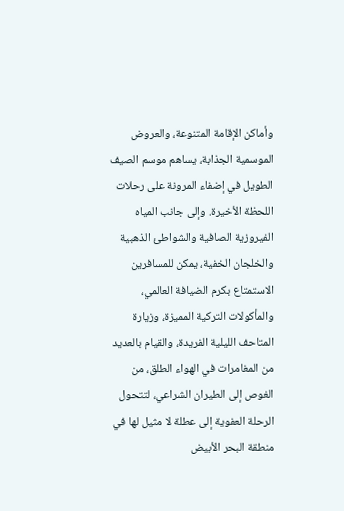وأماكن الإقامة المتنوعة، والعروض الموسمية الجذابة، يساهم موسم الصيف الطويل في إضفاء المرونة على رحلات اللحظة الأخيرة. وإلى جانب المياه الفيروزية الصافية والشواطئ الذهبية والخلجان الخفية، يمكن للمسافرين الاستمتاع بكرم الضيافة العالمي، والمأكولات التركية المميزة، وزيارة المتاحف الليلية الفريدة، والقيام بالعديد من المغامرات في الهواء الطلق، من الغوص إلى الطيران الشراعي، لتتحول الرحلة العفوية إلى عطلة لا مثيل لها في منطقة البحر الأبيض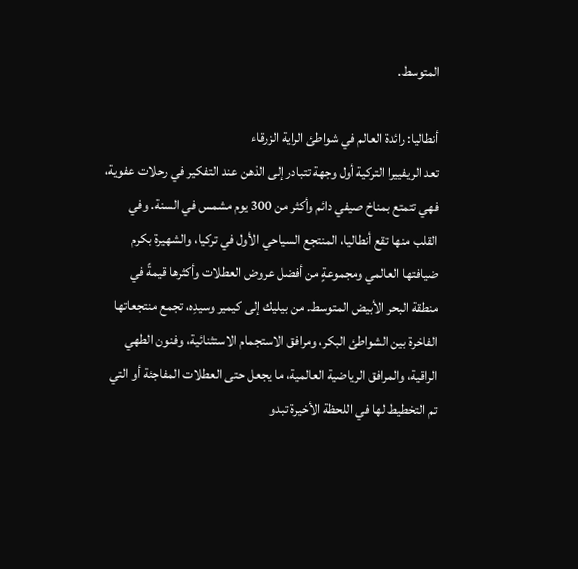المتوسط.

أنطاليا: رائدة العالم في شواطئ الراية الزرقاء
تعد الريفييرا التركية أول وجهة تتبادر إلى الذهن عند التفكير في رحلات عفوية، فهي تتمتع بمناخ صيفي دائم وأكثر من 300 يوم مشمس في السنة. وفي القلب منها تقع أنطاليا، المنتجع السياحي الأول في تركيا، والشهيرة بكرم ضيافتها العالمي ومجموعةٍ من أفضل عروض العطلات وأكثرها قيمةً في منطقة البحر الأبيض المتوسط. من بيليك إلى كيمير وسيدِه، تجمع منتجعاتها الفاخرة بين الشواطئ البكر، ومرافق الاستجمام الاستثنائية، وفنون الطهي الراقية، والمرافق الرياضية العالمية، ما يجعل حتى العطلات المفاجئة أو التي تم التخطيط لها في اللحظة الأخيرة تبدو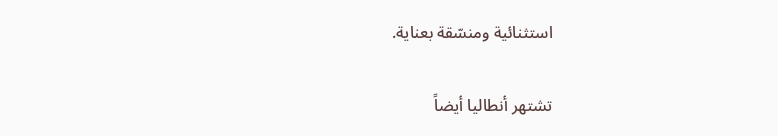استثنائية ومنسّقة بعناية.

تشتهر أنطاليا أيضاً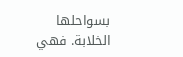بسواحلها الخلابة. فهي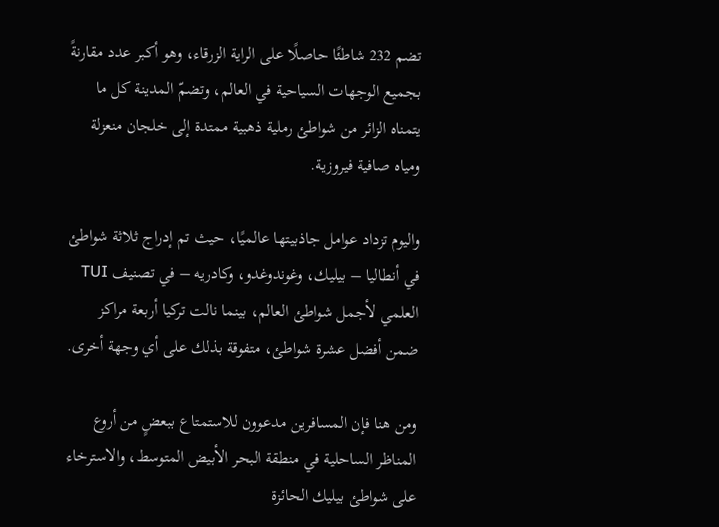تضم 232 شاطئًا حاصلًا على الراية الزرقاء، وهو أكبر عدد مقارنةً بجميع الوجهات السياحية في العالم، وتضمّ المدينة كل ما يتمناه الزائر من شواطئ رملية ذهبية ممتدة إلى خلجان منعزلة ومياه صافية فيروزية.

واليوم تزداد عوامل جاذبيتها عالميًا، حيث تم إدراج ثلاثة شواطئ في أنطاليا – بيليك، وغوندوغدو، وكادريه – في تصنيف TUI العلمي لأجمل شواطئ العالم، بينما نالت تركيا أربعة مراكز ضمن أفضل عشرة شواطئ، متفوقة بذلك على أي وجهة أخرى.

ومن هنا فإن المسافرين مدعوون للاستمتاع ببعضٍ من أروع المناظر الساحلية في منطقة البحر الأبيض المتوسط، والاسترخاء على شواطئ بيليك الحائزة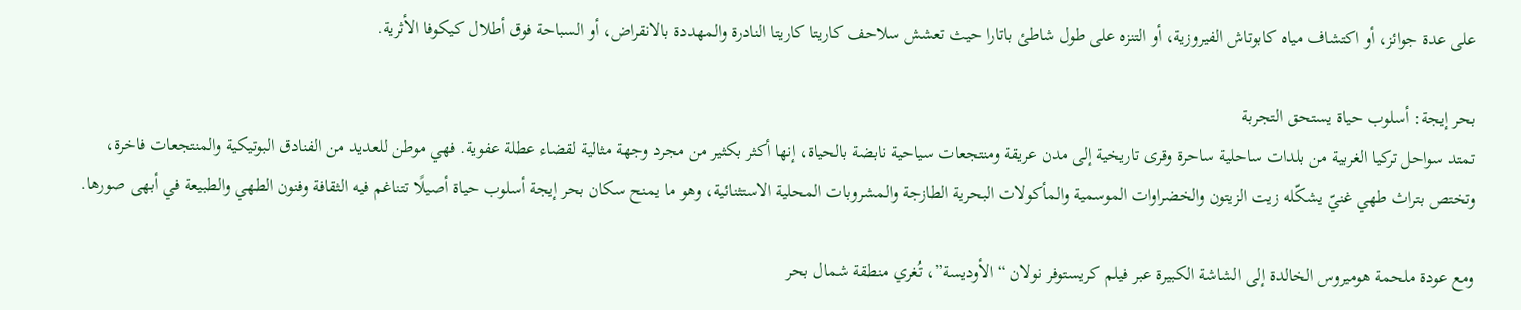على عدة جوائز، أو اكتشاف مياه كابوتاش الفيروزية، أو التنزه على طول شاطئ باتارا حيث تعشش سلاحف كاريتا كاريتا النادرة والمهددة بالانقراض، أو السباحة فوق أطلال كيكوفا الأثرية.

بحر إيجة: أسلوب حياة يستحق التجربة
تمتد سواحل تركيا الغربية من بلدات ساحلية ساحرة وقرى تاريخية إلى مدن عريقة ومنتجعات سياحية نابضة بالحياة، إنها أكثر بكثير من مجرد وجهة مثالية لقضاء عطلة عفوية. فهي موطن للعديد من الفنادق البوتيكية والمنتجعات فاخرة، وتختص بتراث طهي غنيّ يشكّله زيت الزيتون والخضراوات الموسمية والمأكولات البحرية الطازجة والمشروبات المحلية الاستثنائية، وهو ما يمنح سكان بحر إيجة أسلوب حياة أصيلًا تتناغم فيه الثقافة وفنون الطهي والطبيعة في أبهى صورها.

ومع عودة ملحمة هوميروس الخالدة إلى الشاشة الكبيرة عبر فيلم كريستوفر نولان “الأوديسة”، تُغري منطقة شمال بحر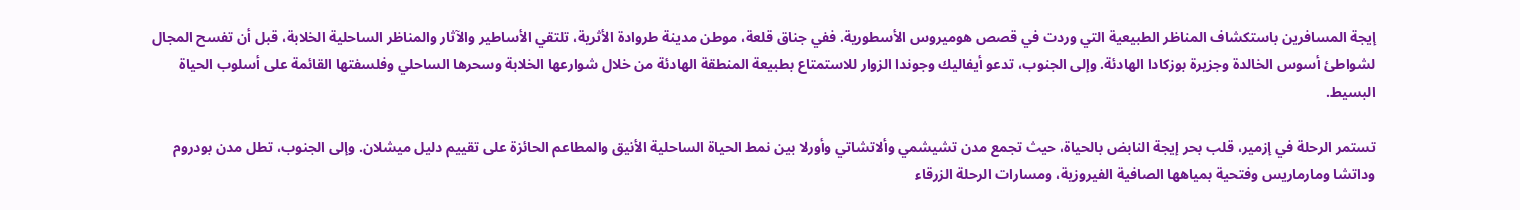إيجة المسافرين باستكشاف المناظر الطبيعية التي وردت في قصص هوميروس الأسطورية. ففي جناق قلعة، موطن مدينة طروادة الأثرية، تلتقي الأساطير والآثار والمناظر الساحلية الخلابة، قبل أن تفسح المجال لشواطئ أسوس الخالدة وجزيرة بوزكادا الهادئة. وإلى الجنوب، تدعو أيفاليك وجوندا الزوار للاستمتاع بطبيعة المنطقة الهادئة من خلال شوارعها الخلابة وسحرها الساحلي وفلسفتها القائمة على أسلوب الحياة البسيط.

تستمر الرحلة في إزمير، قلب بحر إيجة النابض بالحياة، حيث تجمع مدن تشيشمي وألاتشاتي وأورلا بين نمط الحياة الساحلية الأنيق والمطاعم الحائزة على تقييم دليل ميشلان. وإلى الجنوب، تطل مدن بودروم وداتشا ومارماريس وفتحية بمياهها الصافية الفيروزية، ومسارات الرحلة الزرقاء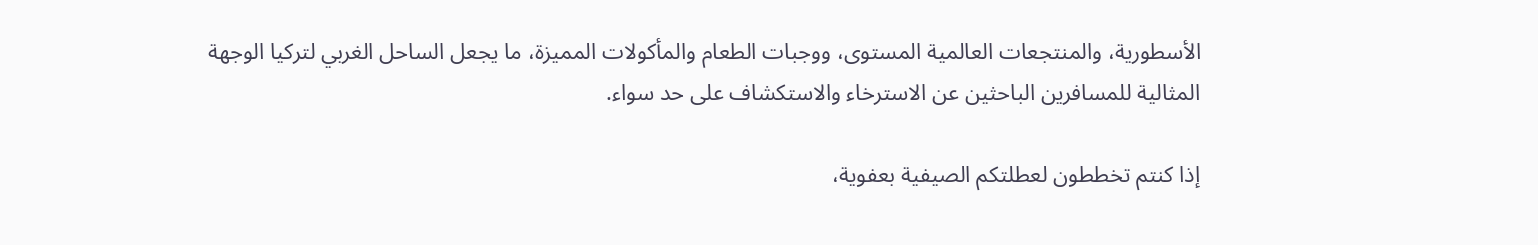الأسطورية، والمنتجعات العالمية المستوى، ووجبات الطعام والمأكولات المميزة، ما يجعل الساحل الغربي لتركيا الوجهة المثالية للمسافرين الباحثين عن الاسترخاء والاستكشاف على حد سواء.

إذا كنتم تخططون لعطلتكم الصيفية بعفوية،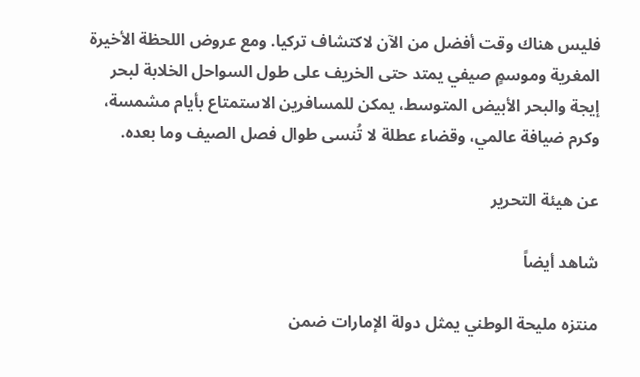فليس هناك وقت أفضل من الآن لاكتشاف تركيا. ومع عروض اللحظة الأخيرة المغرية وموسمٍ صيفي يمتد حتى الخريف على طول السواحل الخلابة لبحر إيجة والبحر الأبيض المتوسط، يمكن للمسافرين الاستمتاع بأيام مشمسة، وكرم ضيافة عالمي، وقضاء عطلة لا تُنسى طوال فصل الصيف وما بعده.

عن هيئة التحرير

شاهد أيضاً

منتزه مليحة الوطني يمثل دولة الإمارات ضمن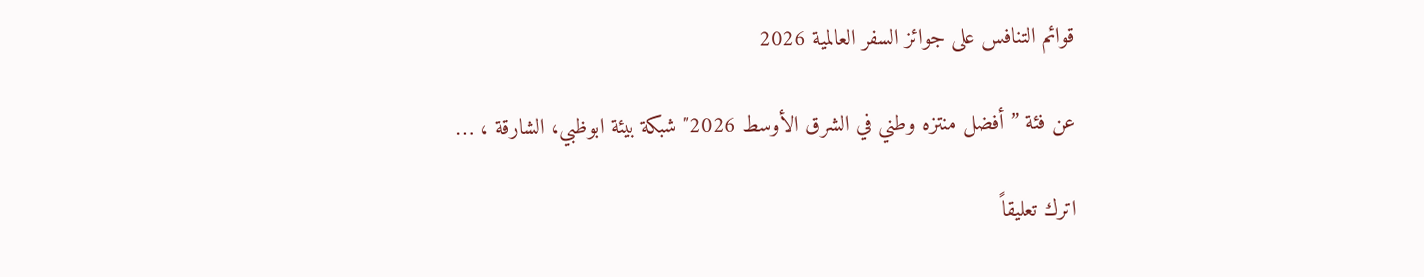قوائم التنافس على جوائز السفر العالمية 2026

عن فئة ” أفضل منتزه وطني في الشرق الأوسط 2026″ شبكة بيئة ابوظبي، الشارقة ، …

اترك تعليقاً